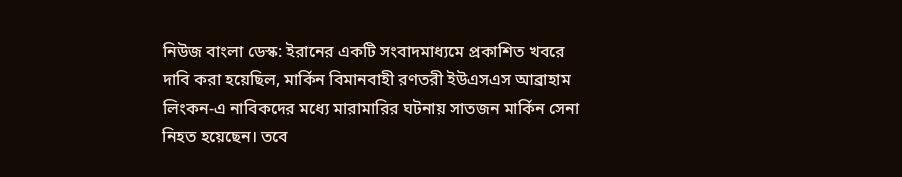নিউজ বাংলা ডেস্ক: ইরানের একটি সংবাদমাধ্যমে প্রকাশিত খবরে দাবি করা হয়েছিল, মার্কিন বিমানবাহী রণতরী ইউএসএস আব্রাহাম লিংকন-এ নাবিকদের মধ্যে মারামারির ঘটনায় সাতজন মার্কিন সেনা নিহত হয়েছেন। তবে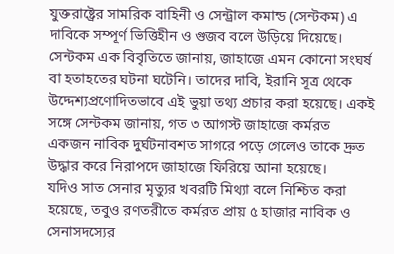যুক্তরাষ্ট্রের সামরিক বাহিনী ও সেন্ট্রাল কমান্ড (সেন্টকম) এ দাবিকে সম্পূর্ণ ভিত্তিহীন ও গুজব বলে উড়িয়ে দিয়েছে।
সেন্টকম এক বিবৃতিতে জানায়, জাহাজে এমন কোনো সংঘর্ষ বা হতাহতের ঘটনা ঘটেনি। তাদের দাবি, ইরানি সূত্র থেকে উদ্দেশ্যপ্রণোদিতভাবে এই ভুয়া তথ্য প্রচার করা হয়েছে। একই সঙ্গে সেন্টকম জানায়, গত ৩ আগস্ট জাহাজে কর্মরত একজন নাবিক দুর্ঘটনাবশত সাগরে পড়ে গেলেও তাকে দ্রুত উদ্ধার করে নিরাপদে জাহাজে ফিরিয়ে আনা হয়েছে।
যদিও সাত সেনার মৃত্যুর খবরটি মিথ্যা বলে নিশ্চিত করা হয়েছে, তবুও রণতরীতে কর্মরত প্রায় ৫ হাজার নাবিক ও সেনাসদস্যের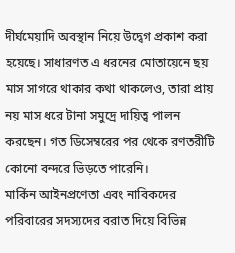দীর্ঘমেয়াদি অবস্থান নিয়ে উদ্বেগ প্রকাশ করা হয়েছে। সাধারণত এ ধরনের মোতায়েনে ছয় মাস সাগরে থাকার কথা থাকলেও, তারা প্রায় নয় মাস ধরে টানা সমুদ্রে দায়িত্ব পালন করছেন। গত ডিসেম্বরের পর থেকে রণতরীটি কোনো বন্দরে ভিড়তে পারেনি।
মার্কিন আইনপ্রণেতা এবং নাবিকদের পরিবারের সদস্যদের বরাত দিয়ে বিভিন্ন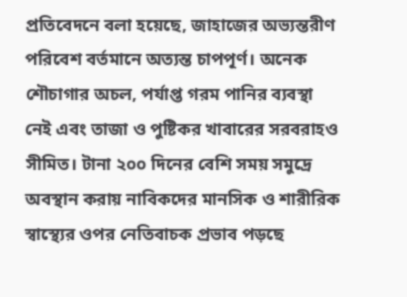প্রতিবেদনে বলা হয়েছে, জাহাজের অভ্যন্তরীণ পরিবেশ বর্তমানে অত্যন্ত চাপপূর্ণ। অনেক শৌচাগার অচল, পর্যাপ্ত গরম পানির ব্যবস্থা নেই এবং তাজা ও পুষ্টিকর খাবারের সরবরাহও সীমিত। টানা ২০০ দিনের বেশি সময় সমুদ্রে অবস্থান করায় নাবিকদের মানসিক ও শারীরিক স্বাস্থ্যের ওপর নেতিবাচক প্রভাব পড়ছে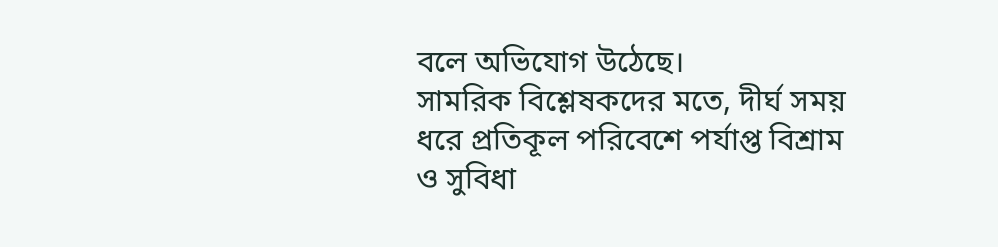বলে অভিযোগ উঠেছে।
সামরিক বিশ্লেষকদের মতে, দীর্ঘ সময় ধরে প্রতিকূল পরিবেশে পর্যাপ্ত বিশ্রাম ও সুবিধা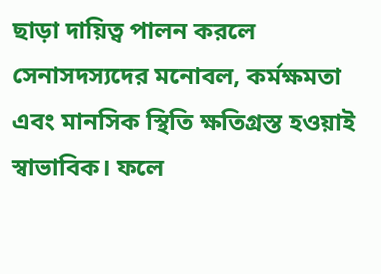ছাড়া দায়িত্ব পালন করলে সেনাসদস্যদের মনোবল, কর্মক্ষমতা এবং মানসিক স্থিতি ক্ষতিগ্রস্ত হওয়াই স্বাভাবিক। ফলে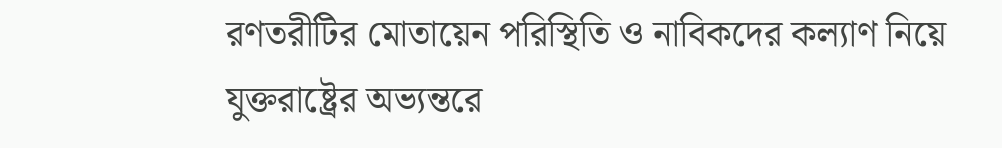রণতরীটির মোতায়েন পরিস্থিতি ও নাবিকদের কল্যাণ নিয়ে যুক্তরাষ্ট্রের অভ্যন্তরে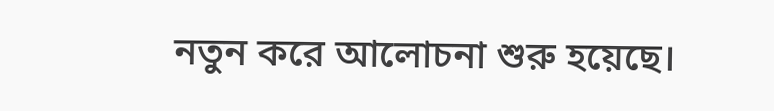নতুন করে আলোচনা শুরু হয়েছে।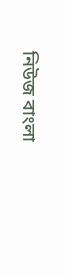নিউজ বাংলা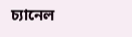চ্যানেল